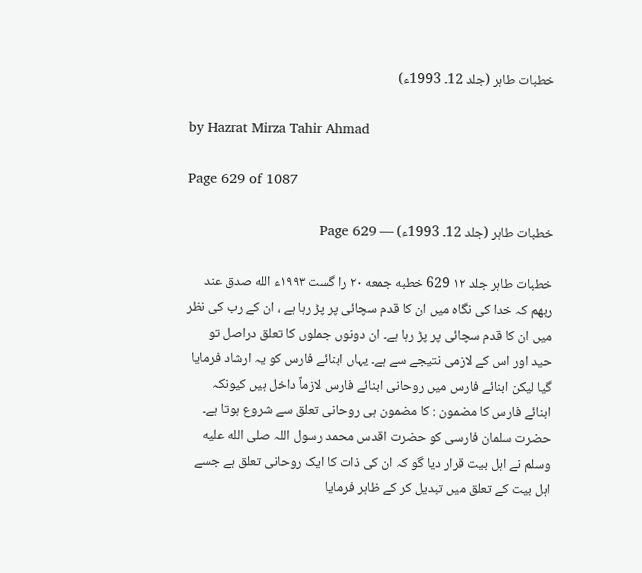خطبات طاہر (جلد 12۔ 1993ء)

by Hazrat Mirza Tahir Ahmad

Page 629 of 1087

خطبات طاہر (جلد 12۔ 1993ء) — Page 629

خطبات طاہر جلد ۱۲ 629 خطبه جمعه ۲۰ را گست ۱۹۹۳ء الله صدق عند ربهم کہ خدا کی نگاہ میں ان کا قدم سچائی پر پڑ رہا ہے ، ان کے رب کی نظر میں ان کا قدم سچائی پر پڑ رہا ہے۔ ان دونوں جملوں کا تعلق دراصل تو حید اور اس کے لازمی نتیجے سے ہے۔ یہاں ابنائے فارس کو یہ ارشاد فرمایا گیا لیکن ابنائے فارس میں روحانی ابنائے فارس لازماً داخل ہیں کیونکہ ابنائے فارس کا مضمون : کا مضمون ہی روحانی تعلق سے شروع ہوتا ہے۔ حضرت سلمان فارسی کو حضرت اقدس محمد رسول اللہ صلى الله عليه وسلم نے اہل بیت قرار دیا گو کہ ان کی ذات کا ایک روحانی تعلق ہے جسے اہل بیت کے تعلق میں تبدیل کر کے ظاہر فرمایا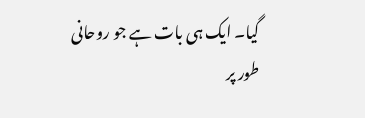گیا۔ ایک ہی بات ہے جو روحانی طور پر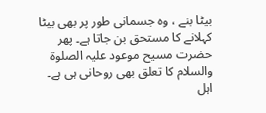بیٹا بنے ، وہ جسمانی طور پر بھی بیٹا کہلانے کا مستحق بن جاتا ہے۔ پھر حضرت مسیح موعود علیہ الصلوۃ والسلام کا تعلق بھی روحانی ہی ہے۔ اہل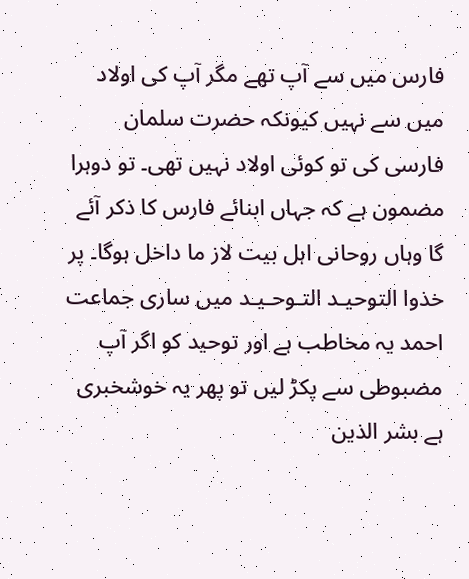فارس میں سے آپ تھے مگر آپ کی اولاد میں سے نہیں کیونکہ حضرت سلمان فارسی کی تو کوئی اولاد نہیں تھی۔ تو دوہرا مضمون ہے کہ جہاں ابنائے فارس کا ذکر آئے گا وہاں روحانی اہل بیت لاز ما داخل ہوگا۔ پر خذوا التوحيـد التـوحـيـد میں ساری جماعت احمد یہ مخاطب ہے اور توحید کو اگر آپ مضبوطی سے پکڑ لیں تو پھر یہ خوشخبری ہے بشر الذین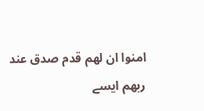امنوا ان لهم قدم صدق عند ربهم ایسے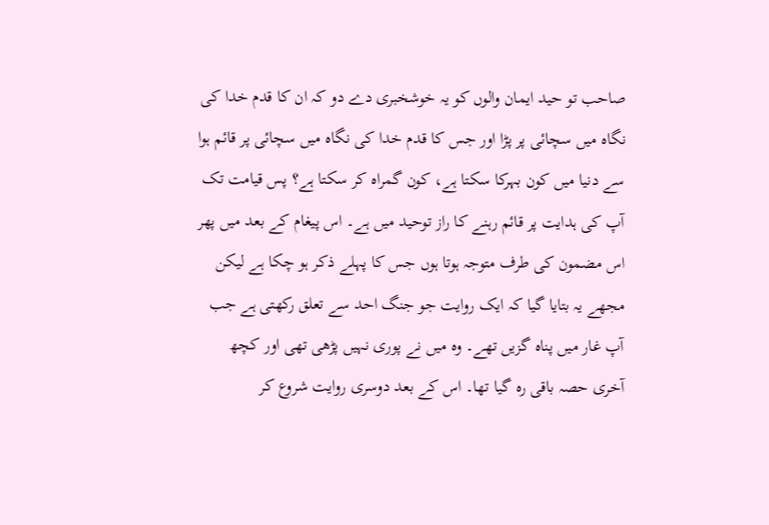صاحب تو حید ایمان والوں کو یہ خوشخبری دے دو کہ ان کا قدم خدا کی نگاہ میں سچائی پر پڑا اور جس کا قدم خدا کی نگاہ میں سچائی پر قائم ہوا سے دنیا میں کون بہرکا سکتا ہے، کون گمراہ کر سکتا ہے؟ پس قیامت تک آپ کی ہدایت پر قائم رہنے کا راز توحید میں ہے۔ اس پیغام کے بعد میں پھر اس مضمون کی طرف متوجہ ہوتا ہوں جس کا پہلے ذکر ہو چکا ہے لیکن مجھے یہ بتایا گیا کہ ایک روایت جو جنگ احد سے تعلق رکھتی ہے جب آپ غار میں پناہ گزیں تھے۔ وہ میں نے پوری نہیں پڑھی تھی اور کچھ آخری حصہ باقی رہ گیا تھا۔ اس کے بعد دوسری روایت شروع کر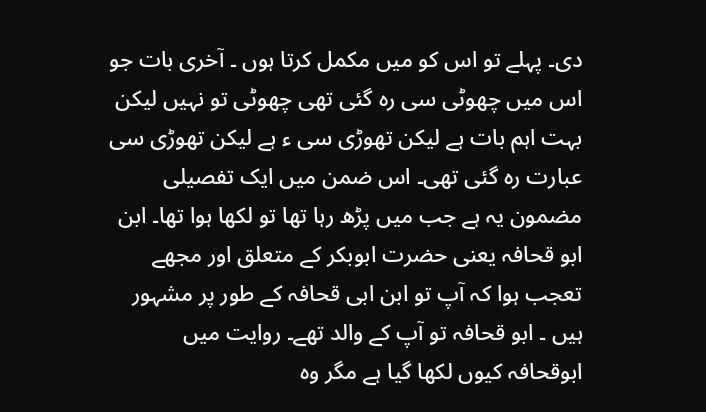دی۔ پہلے تو اس کو میں مکمل کرتا ہوں ۔ آخری بات جو اس میں چھوٹی سی رہ گئی تھی چھوٹی تو نہیں لیکن بہت اہم بات ہے لیکن تھوڑی سی ء ہے لیکن تھوڑی سی عبارت رہ گئی تھی۔ اس ضمن میں ایک تفصیلی مضمون یہ ہے جب میں پڑھ رہا تھا تو لکھا ہوا تھا۔ ابن ابو قحافہ یعنی حضرت ابوبکر کے متعلق اور مجھے تعجب ہوا کہ آپ تو ابن ابی قحافہ کے طور پر مشہور ہیں ۔ ابو قحافہ تو آپ کے والد تھے۔ روایت میں ابوقحافہ کیوں لکھا گیا ہے مگر وہ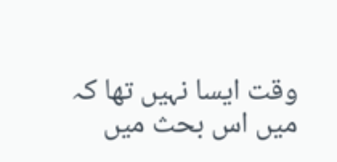وقت ایسا نہیں تھا کہ میں اس بحث میں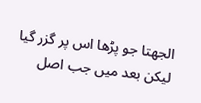الجھتا جو پڑھا اس پر گزر گیا لیکن بعد میں جب اصل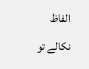الفاظ نکالے تو